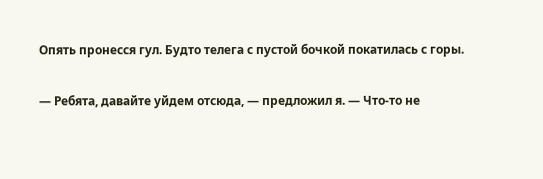Опять пронесся гул. Будто телега с пустой бочкой покатилась с горы.

— Ребята, давайте уйдем отсюда, — предложил я. — Что‑то не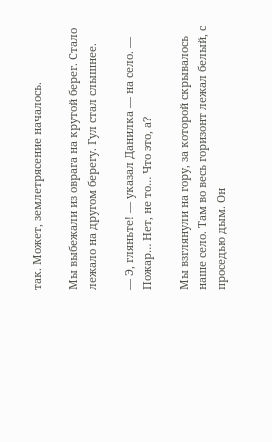так. Может, землетрясение началось.

Мы выбежали из оврага на крутой берег. Стало лежало на другом берегу. Гул стал слышнее.

— Э, гляньте! — указал Данилка — на село. — Пожар… Нет, не то… Что это, а?

Мы взглянули на гору, за которой скрывалось наше село. Там во весь горизонт лежал белый, с проседью дым. Он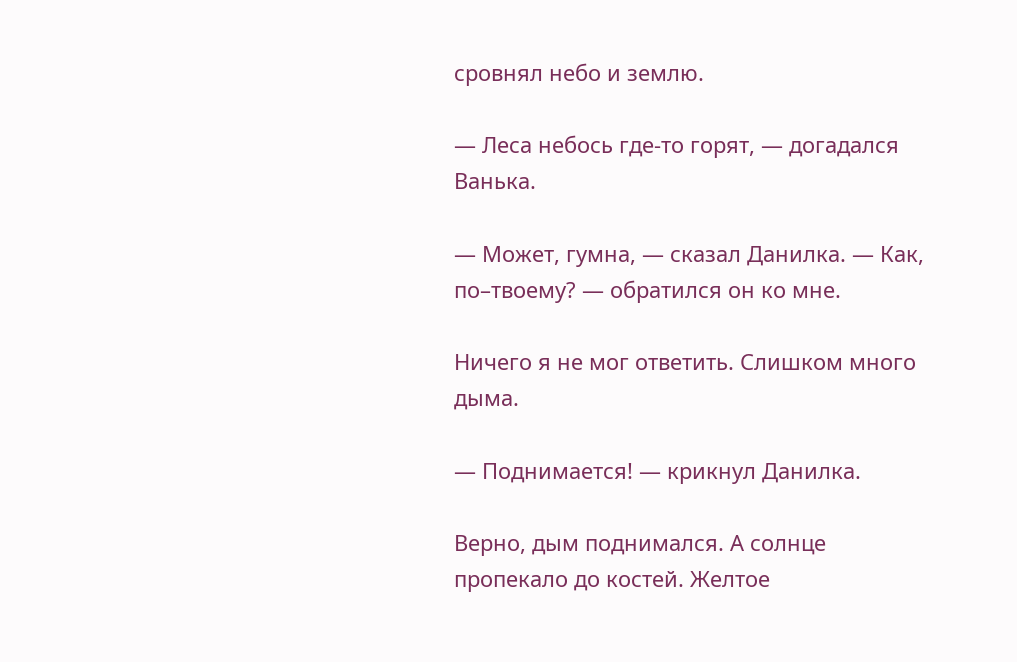сровнял небо и землю.

— Леса небось где‑то горят, — догадался Ванька.

— Может, гумна, — сказал Данилка. — Как, по–твоему? — обратился он ко мне.

Ничего я не мог ответить. Слишком много дыма.

— Поднимается! — крикнул Данилка.

Верно, дым поднимался. А солнце пропекало до костей. Желтое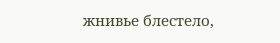жнивье блестело,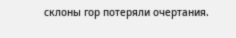склоны гор потеряли очертания.